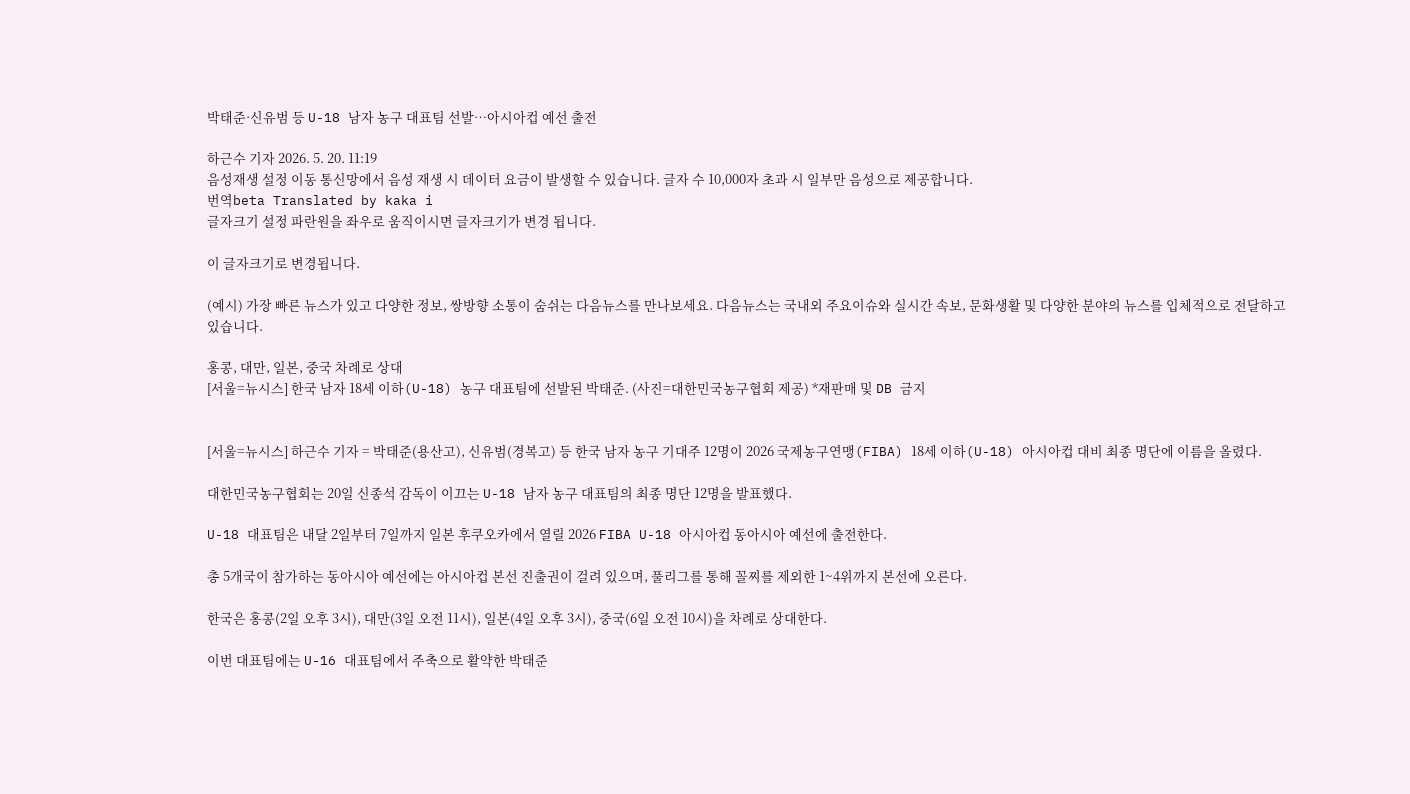박태준·신유범 등 U-18 남자 농구 대표팀 선발…아시아컵 예선 출전

하근수 기자 2026. 5. 20. 11:19
음성재생 설정 이동 통신망에서 음성 재생 시 데이터 요금이 발생할 수 있습니다. 글자 수 10,000자 초과 시 일부만 음성으로 제공합니다.
번역beta Translated by kaka i
글자크기 설정 파란원을 좌우로 움직이시면 글자크기가 변경 됩니다.

이 글자크기로 변경됩니다.

(예시) 가장 빠른 뉴스가 있고 다양한 정보, 쌍방향 소통이 숨쉬는 다음뉴스를 만나보세요. 다음뉴스는 국내외 주요이슈와 실시간 속보, 문화생활 및 다양한 분야의 뉴스를 입체적으로 전달하고 있습니다.

홍콩, 대만, 일본, 중국 차례로 상대
[서울=뉴시스] 한국 남자 18세 이하(U-18) 농구 대표팀에 선발된 박태준. (사진=대한민국농구협회 제공) *재판매 및 DB 금지


[서울=뉴시스] 하근수 기자 = 박태준(용산고), 신유범(경복고) 등 한국 남자 농구 기대주 12명이 2026 국제농구연맹(FIBA) 18세 이하(U-18) 아시아컵 대비 최종 명단에 이름을 올렸다.

대한민국농구협회는 20일 신종석 감독이 이끄는 U-18 남자 농구 대표팀의 최종 명단 12명을 발표했다.

U-18 대표팀은 내달 2일부터 7일까지 일본 후쿠오카에서 열릴 2026 FIBA U-18 아시아컵 동아시아 예선에 출전한다.

총 5개국이 참가하는 동아시아 예선에는 아시아컵 본선 진출권이 걸려 있으며, 풀리그를 통해 꼴찌를 제외한 1~4위까지 본선에 오른다.

한국은 홍콩(2일 오후 3시), 대만(3일 오전 11시), 일본(4일 오후 3시), 중국(6일 오전 10시)을 차례로 상대한다.

이번 대표팀에는 U-16 대표팀에서 주축으로 활약한 박태준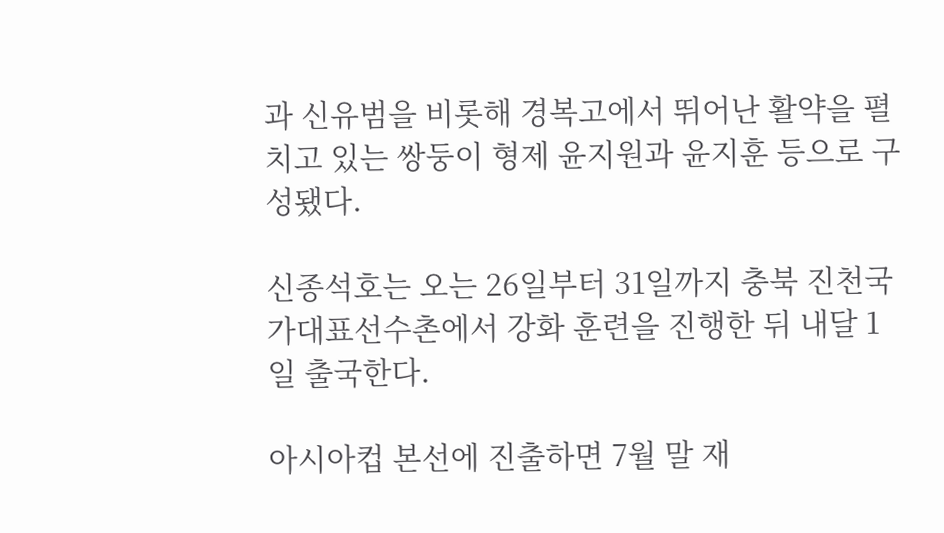과 신유범을 비롯해 경복고에서 뛰어난 활약을 펼치고 있는 쌍둥이 형제 윤지원과 윤지훈 등으로 구성됐다.

신종석호는 오는 26일부터 31일까지 충북 진천국가대표선수촌에서 강화 훈련을 진행한 뒤 내달 1일 출국한다.

아시아컵 본선에 진출하면 7월 말 재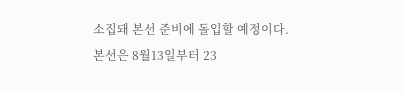소집돼 본선 준비에 돌입할 예정이다. 본선은 8월13일부터 23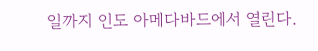일까지 인도 아메다바드에서 열린다.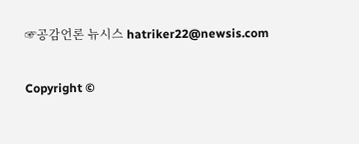☞공감언론 뉴시스 hatriker22@newsis.com

Copyright ©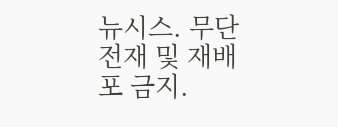뉴시스. 무단전재 및 재배포 금지.